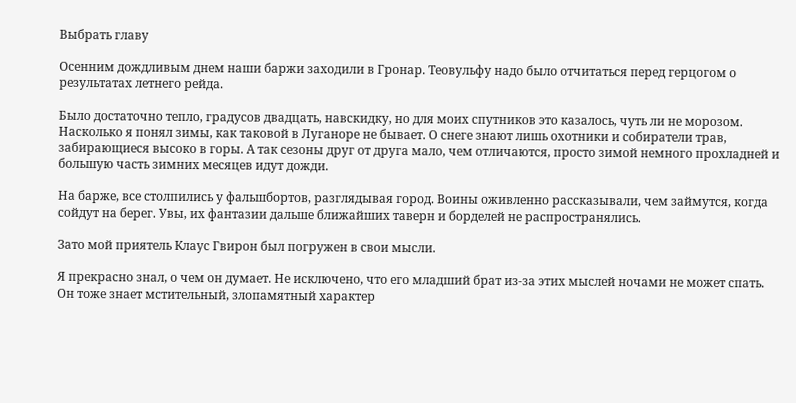Выбрать главу

Осенним дождливым днем наши баржи заходили в Гронар. Теовульфу надо было отчитаться перед герцогом о результатах летнего рейда.

Было достаточно тепло, градусов двадцать, навскидку, но для моих спутников это казалось, чуть ли не морозом. Насколько я понял зимы, как таковой в Луганоре не бывает. О снеге знают лишь охотники и собиратели трав, забирающиеся высоко в горы. А так сезоны друг от друга мало, чем отличаются, просто зимой немного прохладней и большую часть зимних месяцев идут дожди.

На барже, все столпились у фальшбортов, разглядывая город. Воины оживленно рассказывали, чем займутся, когда сойдут на берег. Увы, их фантазии дальше ближайших таверн и борделей не распространялись.

Зато мой приятель Клаус Гвирон был погружен в свои мысли.

Я прекрасно знал, о чем он думает. Не исключено, что его младший брат из-за этих мыслей ночами не может спать. Он тоже знает мстительный, злопамятный характер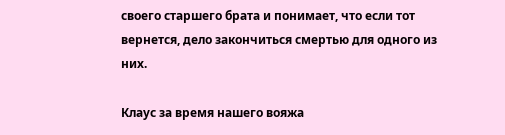своего старшего брата и понимает, что если тот вернется, дело закончиться смертью для одного из них.

Клаус за время нашего вояжа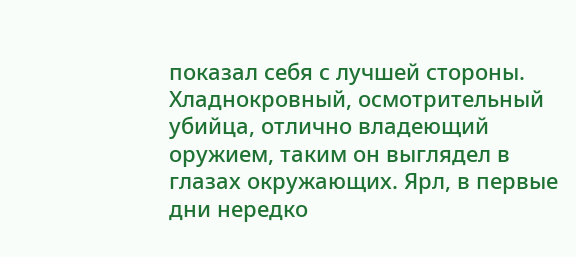показал себя с лучшей стороны. Хладнокровный, осмотрительный убийца, отлично владеющий оружием, таким он выглядел в глазах окружающих. Ярл, в первые дни нередко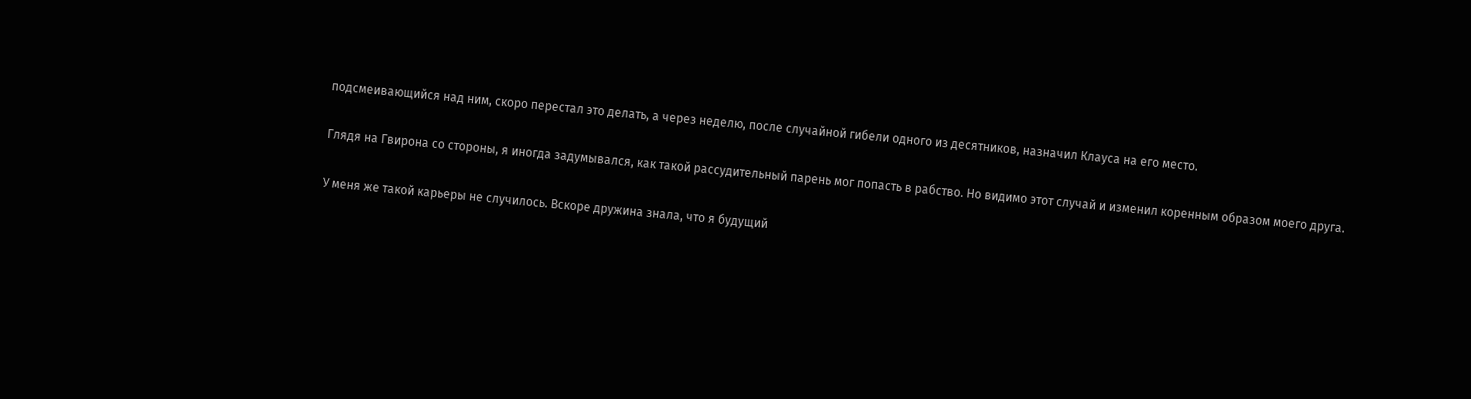подсмеивающийся над ним, скоро перестал это делать, а через неделю, после случайной гибели одного из десятников, назначил Клауса на его место.

Глядя на Гвирона со стороны, я иногда задумывался, как такой рассудительный парень мог попасть в рабство. Но видимо этот случай и изменил коренным образом моего друга.

У меня же такой карьеры не случилось. Вскоре дружина знала, что я будущий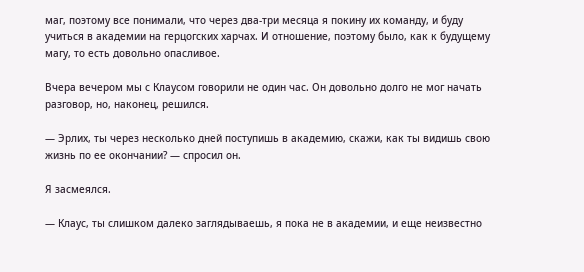маг, поэтому все понимали, что через два-три месяца я покину их команду, и буду учиться в академии на герцогских харчах. И отношение, поэтому было, как к будущему магу, то есть довольно опасливое.

Вчера вечером мы с Клаусом говорили не один час. Он довольно долго не мог начать разговор, но, наконец, решился.

— Эрлих, ты через несколько дней поступишь в академию, скажи, как ты видишь свою жизнь по ее окончании? — спросил он.

Я засмеялся.

— Клаус, ты слишком далеко заглядываешь, я пока не в академии, и еще неизвестно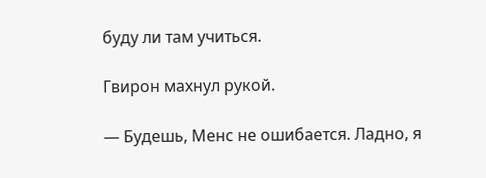буду ли там учиться.

Гвирон махнул рукой.

— Будешь, Менс не ошибается. Ладно, я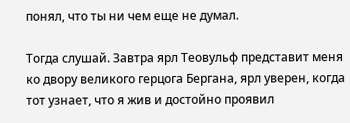понял, что ты ни чем еще не думал.

Тогда слушай. Завтра ярл Теовульф представит меня ко двору великого герцога Бергана, ярл уверен, когда тот узнает, что я жив и достойно проявил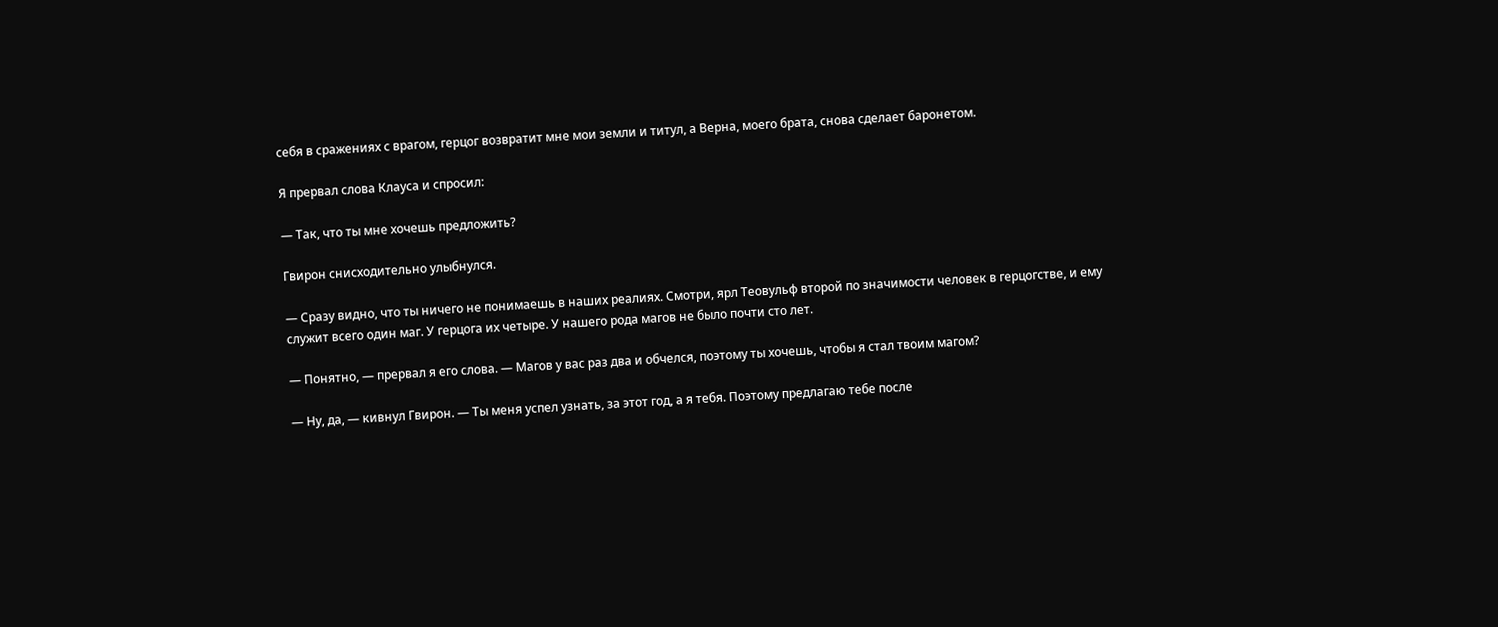себя в сражениях с врагом, герцог возвратит мне мои земли и титул, а Верна, моего брата, снова сделает баронетом.

Я прервал слова Клауса и спросил:

— Так, что ты мне хочешь предложить?

Гвирон снисходительно улыбнулся.

— Сразу видно, что ты ничего не понимаешь в наших реалиях. Смотри, ярл Теовульф второй по значимости человек в герцогстве, и ему служит всего один маг. У герцога их четыре. У нашего рода магов не было почти сто лет.

— Понятно, — прервал я его слова. — Магов у вас раз два и обчелся, поэтому ты хочешь, чтобы я стал твоим магом?

— Ну, да, — кивнул Гвирон. — Ты меня успел узнать, за этот год, а я тебя. Поэтому предлагаю тебе после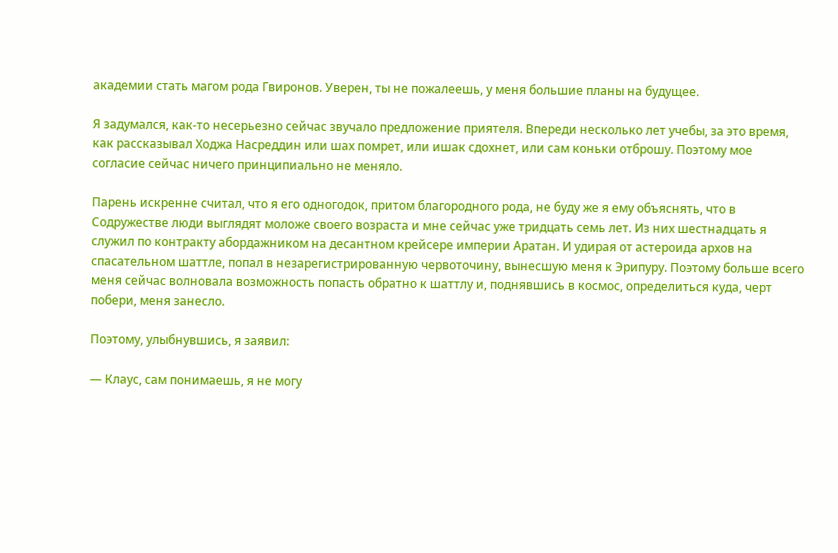академии стать магом рода Гвиронов. Уверен, ты не пожалеешь, у меня большие планы на будущее.

Я задумался, как-то несерьезно сейчас звучало предложение приятеля. Впереди несколько лет учебы, за это время, как рассказывал Ходжа Насреддин или шах помрет, или ишак сдохнет, или сам коньки отброшу. Поэтому мое согласие сейчас ничего принципиально не меняло.

Парень искренне считал, что я его одногодок, притом благородного рода, не буду же я ему объяснять, что в Содружестве люди выглядят моложе своего возраста и мне сейчас уже тридцать семь лет. Из них шестнадцать я служил по контракту абордажником на десантном крейсере империи Аратан. И удирая от астероида архов на спасательном шаттле, попал в незарегистрированную червоточину, вынесшую меня к Эрипуру. Поэтому больше всего меня сейчас волновала возможность попасть обратно к шаттлу и, поднявшись в космос, определиться куда, черт побери, меня занесло.

Поэтому, улыбнувшись, я заявил:

— Клаус, сам понимаешь, я не могу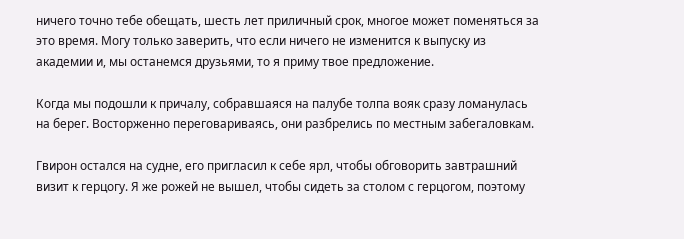ничего точно тебе обещать, шесть лет приличный срок, многое может поменяться за это время. Могу только заверить, что если ничего не изменится к выпуску из академии и, мы останемся друзьями, то я приму твое предложение.

Когда мы подошли к причалу, собравшаяся на палубе толпа вояк сразу ломанулась на берег. Восторженно переговариваясь, они разбрелись по местным забегаловкам.

Гвирон остался на судне, его пригласил к себе ярл, чтобы обговорить завтрашний визит к герцогу. Я же рожей не вышел, чтобы сидеть за столом с герцогом, поэтому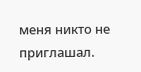меня никто не приглашал.